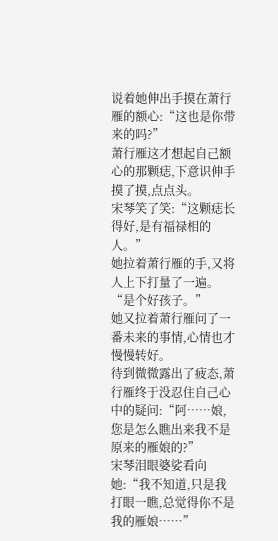说着她伸出手摸在萧行雁的额心:“这也是你带来的吗?”
萧行雁这才想起自己额心的那颗痣,下意识伸手摸了摸,点点头。
宋琴笑了笑:“这颗痣长得好,是有福禄相的人。”
她拉着萧行雁的手,又将人上下打量了一遍。
“是个好孩子。”
她又拉着萧行雁问了一番未来的事情,心情也才慢慢转好。
待到微微露出了疲态,萧行雁终于没忍住自己心中的疑问:“阿……娘,您是怎么瞧出来我不是原来的雁娘的?”
宋琴泪眼婆娑看向她:“我不知道,只是我打眼一瞧,总觉得你不是我的雁娘……”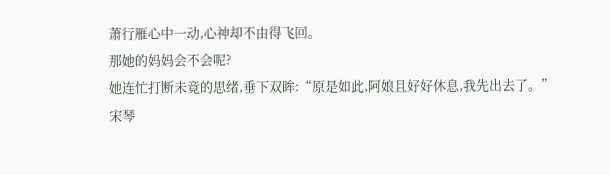萧行雁心中一动,心神却不由得飞回。
那她的妈妈会不会呢?
她连忙打断未竟的思绪,垂下双眸:“原是如此,阿娘且好好休息,我先出去了。”
宋琴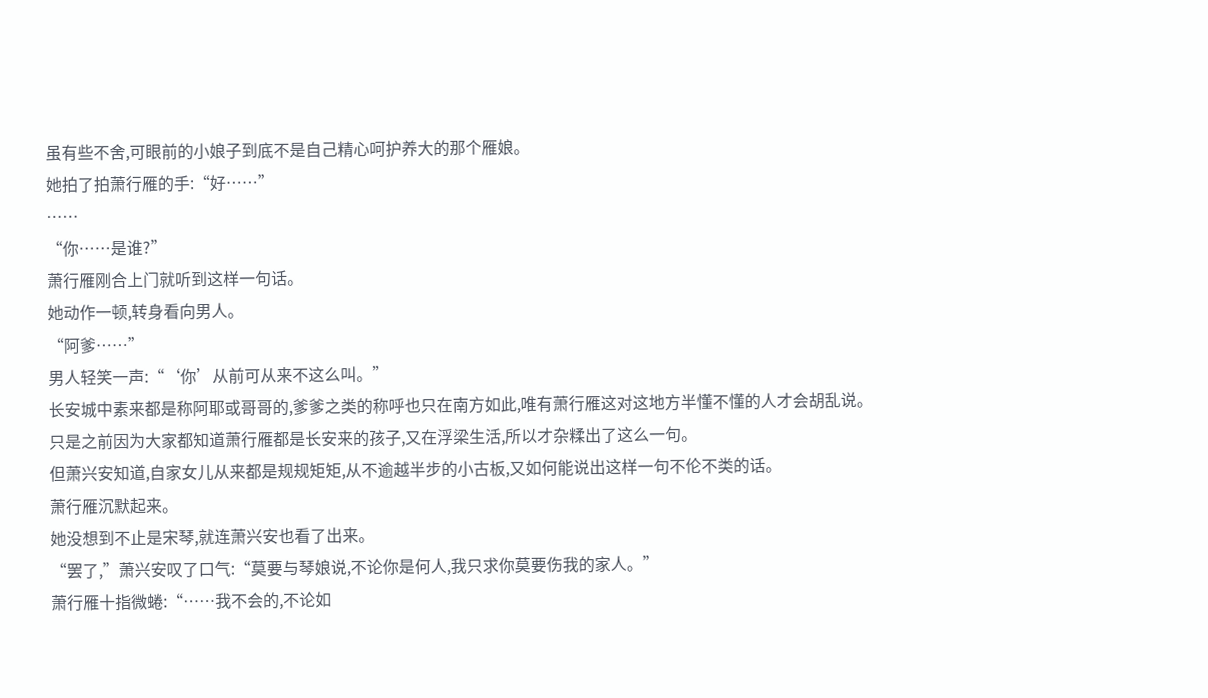虽有些不舍,可眼前的小娘子到底不是自己精心呵护养大的那个雁娘。
她拍了拍萧行雁的手:“好……”
……
“你……是谁?”
萧行雁刚合上门就听到这样一句话。
她动作一顿,转身看向男人。
“阿爹……”
男人轻笑一声:“‘你’从前可从来不这么叫。”
长安城中素来都是称阿耶或哥哥的,爹爹之类的称呼也只在南方如此,唯有萧行雁这对这地方半懂不懂的人才会胡乱说。
只是之前因为大家都知道萧行雁都是长安来的孩子,又在浮梁生活,所以才杂糅出了这么一句。
但萧兴安知道,自家女儿从来都是规规矩矩,从不逾越半步的小古板,又如何能说出这样一句不伦不类的话。
萧行雁沉默起来。
她没想到不止是宋琴,就连萧兴安也看了出来。
“罢了,”萧兴安叹了口气:“莫要与琴娘说,不论你是何人,我只求你莫要伤我的家人。”
萧行雁十指微蜷:“……我不会的,不论如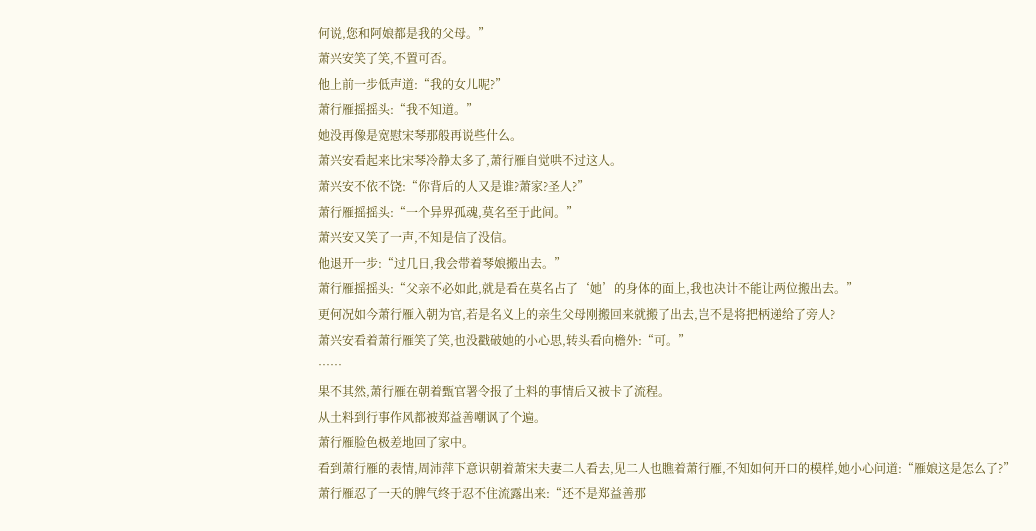何说,您和阿娘都是我的父母。”
萧兴安笑了笑,不置可否。
他上前一步低声道:“我的女儿呢?”
萧行雁摇摇头:“我不知道。”
她没再像是宽慰宋琴那般再说些什么。
萧兴安看起来比宋琴冷静太多了,萧行雁自觉哄不过这人。
萧兴安不依不饶:“你背后的人又是谁?萧家?圣人?”
萧行雁摇摇头:“一个异界孤魂,莫名至于此间。”
萧兴安又笑了一声,不知是信了没信。
他退开一步:“过几日,我会带着琴娘搬出去。”
萧行雁摇摇头:“父亲不必如此,就是看在莫名占了‘她’的身体的面上,我也决计不能让两位搬出去。”
更何况如今萧行雁入朝为官,若是名义上的亲生父母刚搬回来就搬了出去,岂不是将把柄递给了旁人?
萧兴安看着萧行雁笑了笑,也没戳破她的小心思,转头看向檐外:“可。”
……
果不其然,萧行雁在朝着甄官署令报了土料的事情后又被卡了流程。
从土料到行事作风都被郑益善嘲讽了个遍。
萧行雁脸色极差地回了家中。
看到萧行雁的表情,周沛萍下意识朝着萧宋夫妻二人看去,见二人也瞧着萧行雁,不知如何开口的模样,她小心问道:“雁娘这是怎么了?”
萧行雁忍了一天的脾气终于忍不住流露出来:“还不是郑益善那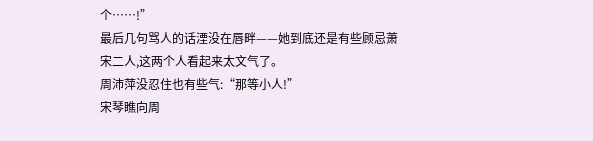个……!”
最后几句骂人的话湮没在唇畔——她到底还是有些顾忌萧宋二人,这两个人看起来太文气了。
周沛萍没忍住也有些气:“那等小人!”
宋琴瞧向周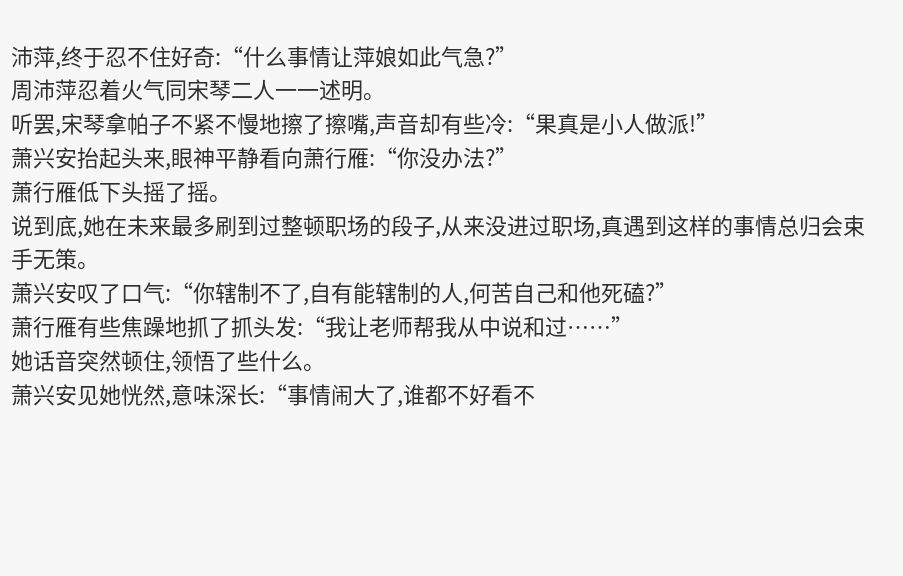沛萍,终于忍不住好奇:“什么事情让萍娘如此气急?”
周沛萍忍着火气同宋琴二人一一述明。
听罢,宋琴拿帕子不紧不慢地擦了擦嘴,声音却有些冷:“果真是小人做派!”
萧兴安抬起头来,眼神平静看向萧行雁:“你没办法?”
萧行雁低下头摇了摇。
说到底,她在未来最多刷到过整顿职场的段子,从来没进过职场,真遇到这样的事情总归会束手无策。
萧兴安叹了口气:“你辖制不了,自有能辖制的人,何苦自己和他死磕?”
萧行雁有些焦躁地抓了抓头发:“我让老师帮我从中说和过……”
她话音突然顿住,领悟了些什么。
萧兴安见她恍然,意味深长:“事情闹大了,谁都不好看不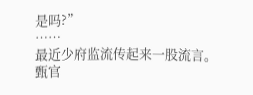是吗?”
……
最近少府监流传起来一股流言。
甄官